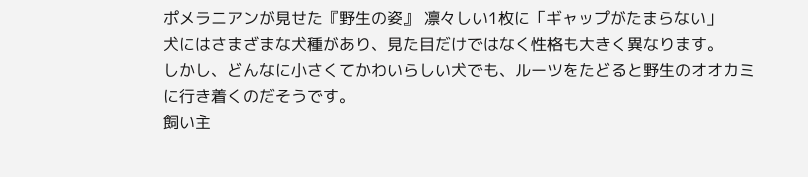ポメラニアンが見せた『野生の姿』 凛々しい1枚に「ギャップがたまらない」
犬にはさまざまな犬種があり、見た目だけではなく性格も大きく異なります。
しかし、どんなに小さくてかわいらしい犬でも、ルーツをたどると野生のオオカミに行き着くのだそうです。
飼い主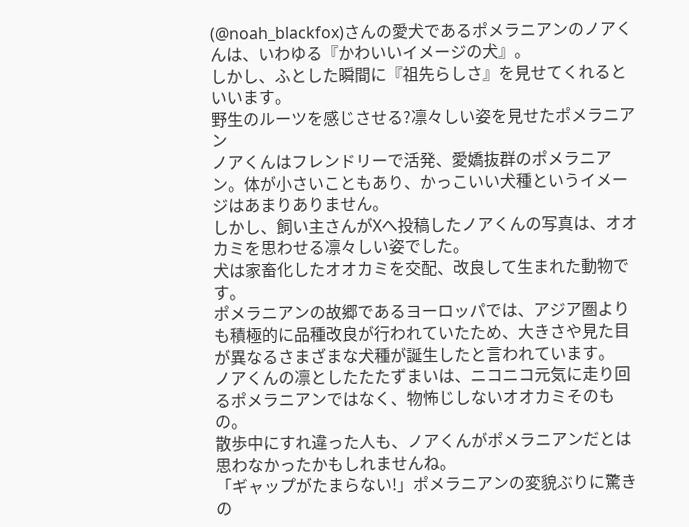(@noah_blackfox)さんの愛犬であるポメラニアンのノアくんは、いわゆる『かわいいイメージの犬』。
しかし、ふとした瞬間に『祖先らしさ』を見せてくれるといいます。
野生のルーツを感じさせる?凛々しい姿を見せたポメラニアン
ノアくんはフレンドリーで活発、愛嬌抜群のポメラニアン。体が小さいこともあり、かっこいい犬種というイメージはあまりありません。
しかし、飼い主さんがXへ投稿したノアくんの写真は、オオカミを思わせる凛々しい姿でした。
犬は家畜化したオオカミを交配、改良して生まれた動物です。
ポメラニアンの故郷であるヨーロッパでは、アジア圏よりも積極的に品種改良が行われていたため、大きさや見た目が異なるさまざまな犬種が誕生したと言われています。
ノアくんの凛としたたたずまいは、ニコニコ元気に走り回るポメラニアンではなく、物怖じしないオオカミそのもの。
散歩中にすれ違った人も、ノアくんがポメラニアンだとは思わなかったかもしれませんね。
「ギャップがたまらない!」ポメラニアンの変貌ぶりに驚きの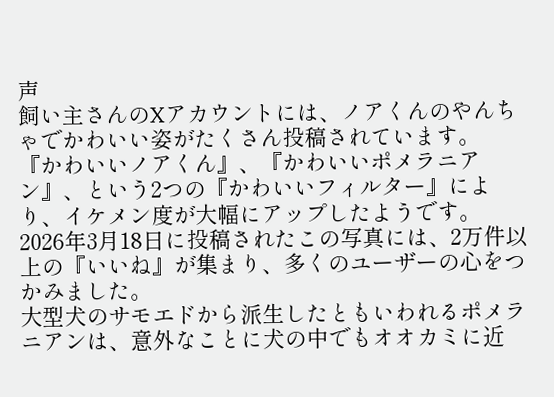声
飼い主さんのXアカウントには、ノアくんのやんちゃでかわいい姿がたくさん投稿されています。
『かわいいノアくん』、『かわいいポメラニアン』、という2つの『かわいいフィルター』により、イケメン度が大幅にアップしたようです。
2026年3月18日に投稿されたこの写真には、2万件以上の『いいね』が集まり、多くのユーザーの心をつかみました。
大型犬のサモエドから派生したともいわれるポメラニアンは、意外なことに犬の中でもオオカミに近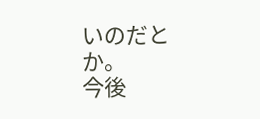いのだとか。
今後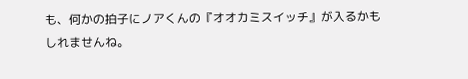も、何かの拍子にノアくんの『オオカミスイッチ』が入るかもしれませんね。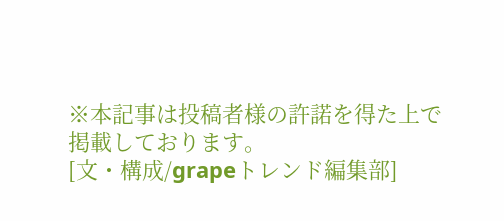※本記事は投稿者様の許諾を得た上で掲載しております。
[文・構成/grapeトレンド編集部]